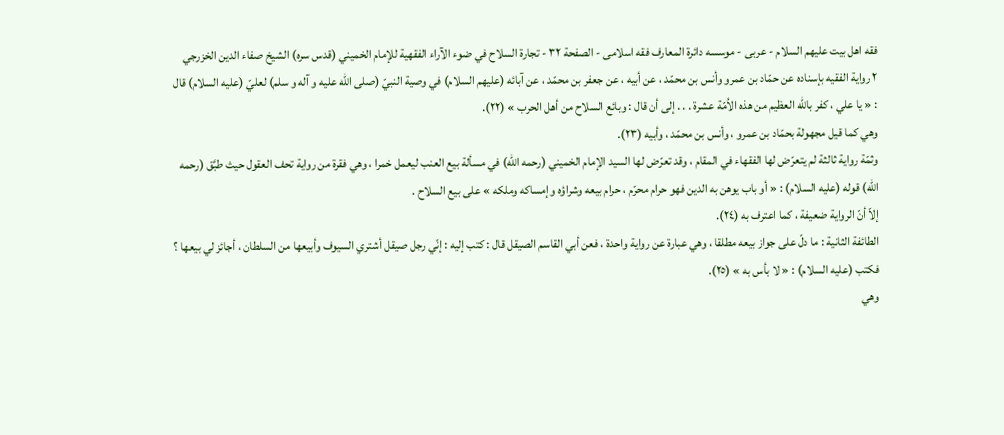فقه اهل بیت علیهم السلام - عربی - موسسه دائرة المعارف فقه اسلامی - الصفحة ٣٢ - تجارة السلاح في ضوء الآراء الفقهية للإمام الخميني (قدس سره) الشيخ صفاء الدين الخزرجي
٢ رواية الفقيه بإسناده عن حمّاد بن عمرو وأنس بن محمّد ، عن أبيه ، عن جعفر بن محمّد ، عن آبائه (عليهم السلام) في وصية النبيّ (صلى الله عليه و آله و سلم) لعليّ (عليه السلام) قال : « يا علي ، كفر باللّه العظيم من هذه الاُمّة عشرة . . . إلى أن قال : وبائع السلاح من أهل الحرب » (٢٢).
وهي كما قيل مجهولة بحمّاد بن عمرو ، وأنس بن محمّد ، وأبيه (٢٣).
وثمّة رواية ثالثة لم يتعرّض لها الفقهاء في المقام ، وقد تعرّض لها السيد الإمام الخميني (رحمه الله) في مسألة بيع العنب ليعمل خمرا ، وهي فقرة من رواية تحف العقول حيث طبَّق (رحمه الله) قوله (عليه السلام) : « أو باب يوهن به الدين فهو حرام محرّم ، حرام بيعه وشراؤه وإمساكه وملكه » على بيع السلاح .
إلاّ أنّ الرواية ضعيفة ، كما اعترف به (٢٤).
الطائفة الثانية : ما دلّ على جواز بيعه مطلقا ، وهي عبارة عن رواية واحدة ، فعن أبي القاسم الصيقل قال : كتب إليه : إنّي رجل صيقل أشتري السيوف وأبيعها من السلطان ، أجائز لي بيعها ؟ فكتب (عليه السلام) : « لا بأس به » (٢٥).
وهي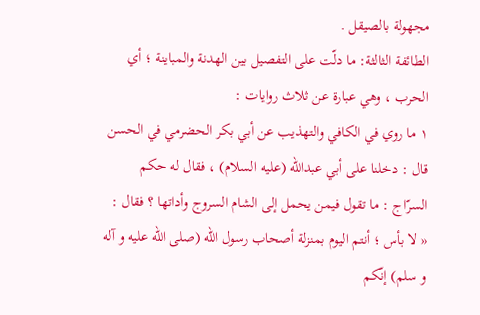مجهولة بالصيقل .
الطائفة الثالثة: ما دلّت على التفصيل بين الهدنة والمباينة ؛ أي الحرب ، وهي عبارة عن ثلاث روايات :
١ ما روي في الكافي والتهذيب عن أبي بكر الحضرمي في الحسن قال : دخلنا على أبي عبداللّه (عليه السلام) ، فقال له حكم السرّاج : ما تقول فيمن يحمل إلى الشام السروج وأداتها ؟ فقال : « لا بأس ؛ أنتم اليوم بمنزلة أصحاب رسول اللّه (صلى الله عليه و آله و سلم) إنّكم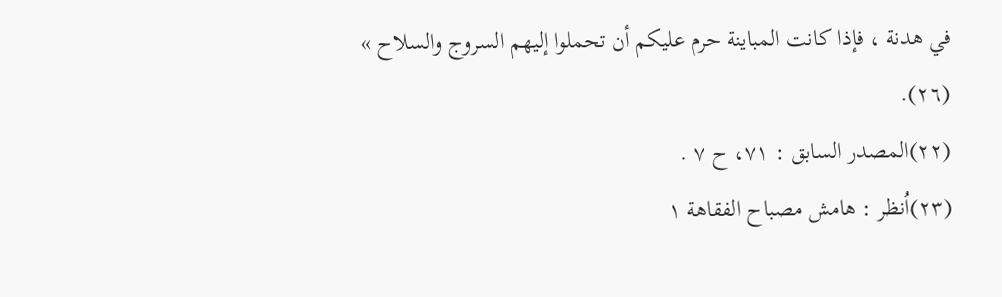في هدنة ، فإذا كانت المباينة حرم عليكم أن تحملوا إليهم السروج والسلاح » (٢٦).
(٢٢)المصدر السابق : ٧١، ح ٧ .
(٢٣)اُنظر : هامش مصباح الفقاهة ١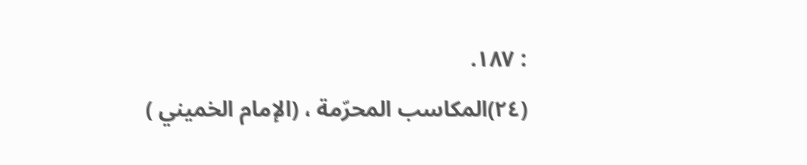: ١٨٧.
(٢٤)المكاسب المحرّمة ، (الإمام الخميني )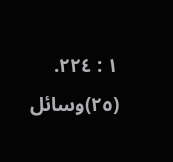١ : ٢٢٤.
(٢٥)وسائل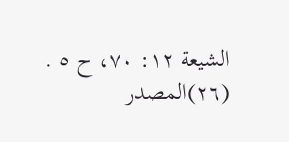الشيعة ١٢: ٧٠، ح ٥ .
(٢٦)المصدر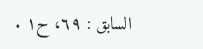السابق : ٦٩، ح١ .